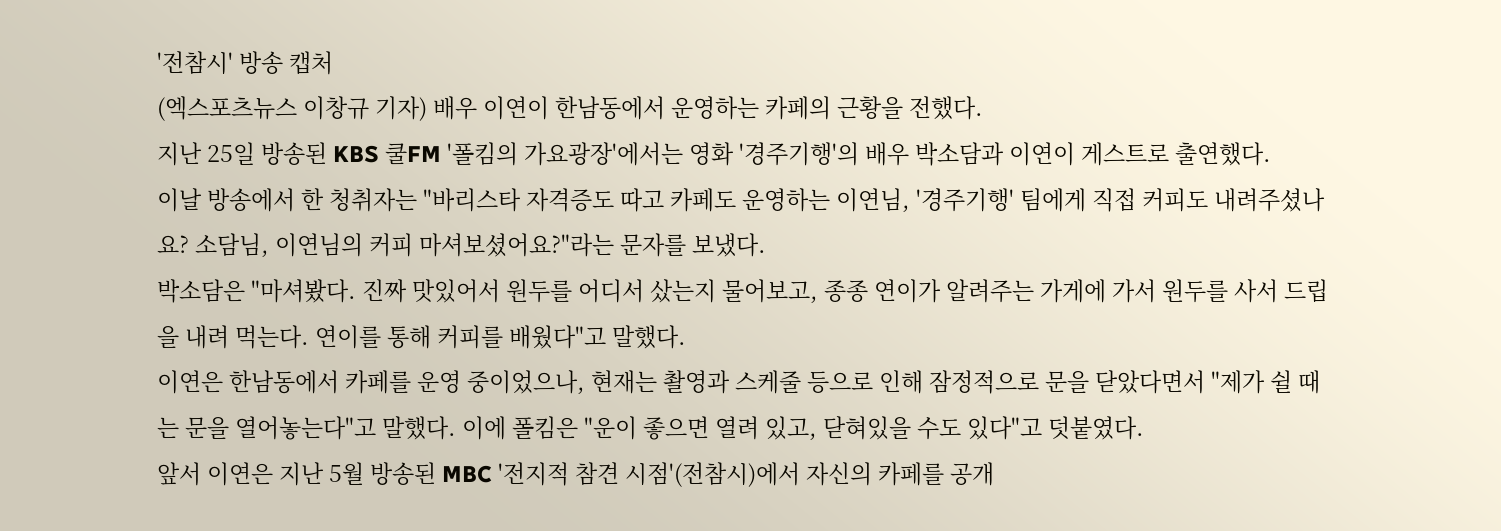'전참시' 방송 캡처
(엑스포츠뉴스 이창규 기자) 배우 이연이 한남동에서 운영하는 카페의 근황을 전했다.
지난 25일 방송된 KBS 쿨FM '폴킴의 가요광장'에서는 영화 '경주기행'의 배우 박소담과 이연이 게스트로 출연했다.
이날 방송에서 한 청취자는 "바리스타 자격증도 따고 카페도 운영하는 이연님, '경주기행' 팀에게 직접 커피도 내려주셨나요? 소담님, 이연님의 커피 마셔보셨어요?"라는 문자를 보냈다.
박소담은 "마셔봤다. 진짜 맛있어서 원두를 어디서 샀는지 물어보고, 종종 연이가 알려주는 가게에 가서 원두를 사서 드립을 내려 먹는다. 연이를 통해 커피를 배웠다"고 말했다.
이연은 한남동에서 카페를 운영 중이었으나, 현재는 촬영과 스케줄 등으로 인해 잠정적으로 문을 닫았다면서 "제가 쉴 때는 문을 열어놓는다"고 말했다. 이에 폴킴은 "운이 좋으면 열려 있고, 닫혀있을 수도 있다"고 덧붙였다.
앞서 이연은 지난 5월 방송된 MBC '전지적 참견 시점'(전참시)에서 자신의 카페를 공개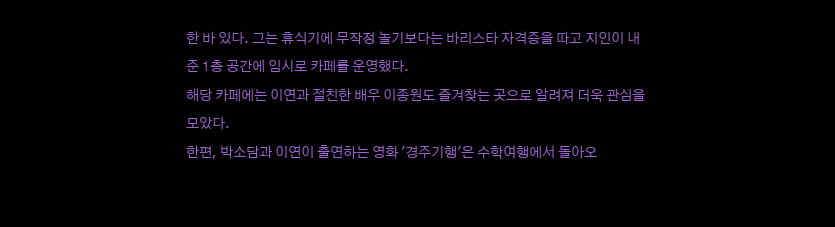한 바 있다. 그는 휴식기에 무작정 놀기보다는 바리스타 자격증을 따고 지인이 내준 1층 공간에 임시로 카페를 운영했다.
해당 카페에는 이연과 절친한 배우 이종원도 즐겨찾는 곳으로 알려져 더욱 관심을 모았다.
한편, 박소담과 이연이 출연하는 영화 '경주기행'은 수학여행에서 돌아오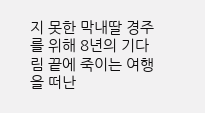지 못한 막내딸 경주를 위해 8년의 기다림 끝에 죽이는 여행을 떠난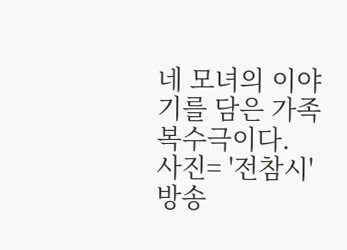네 모녀의 이야기를 담은 가족 복수극이다.
사진= '전참시' 방송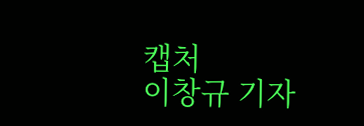캡처
이창규 기자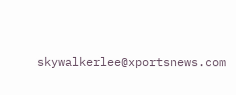skywalkerlee@xportsnews.com